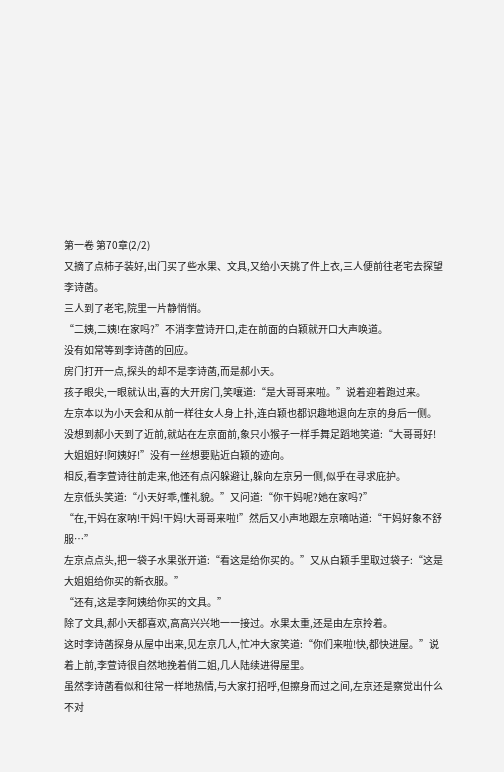第一卷 第70章(2/2)
又摘了点柿子装好,出门买了些水果、文具,又给小天挑了件上衣,三人便前往老宅去探望李诗菡。
三人到了老宅,院里一片静悄悄。
“二姨,二姨!在家吗?”不消李萱诗开口,走在前面的白颖就开口大声唤道。
没有如常等到李诗菡的回应。
房门打开一点,探头的却不是李诗菡,而是郝小天。
孩子眼尖,一眼就认出,喜的大开房门,笑嚷道:“是大哥哥来啦。”说着迎着跑过来。
左京本以为小天会和从前一样往女人身上扑,连白颖也都识趣地退向左京的身后一侧。
没想到郝小天到了近前,就站在左京面前,象只小猴子一样手舞足蹈地笑道:“大哥哥好!大姐姐好!阿姨好!”没有一丝想要贴近白颖的迹向。
相反,看李萱诗往前走来,他还有点闪躲避让,躲向左京另一侧,似乎在寻求庇护。
左京低头笑道:“小天好乖,懂礼貌。”又问道:“你干妈呢?她在家吗?”
“在,干妈在家呐!干妈!干妈!大哥哥来啦!”然后又小声地跟左京嘀咕道:“干妈好象不舒服…”
左京点点头,把一袋子水果张开道:“看这是给你买的。”又从白颖手里取过袋子:“这是大姐姐给你买的新衣服。”
“还有,这是李阿姨给你买的文具。”
除了文具,郝小天都喜欢,高高兴兴地一一接过。水果太重,还是由左京拎着。
这时李诗菡探身从屋中出来,见左京几人,忙冲大家笑道:“你们来啦!快,都快进屋。”说着上前,李萱诗很自然地挽着俏二姐,几人陆续进得屋里。
虽然李诗菡看似和往常一样地热情,与大家打招呼,但擦身而过之间,左京还是察觉出什么不对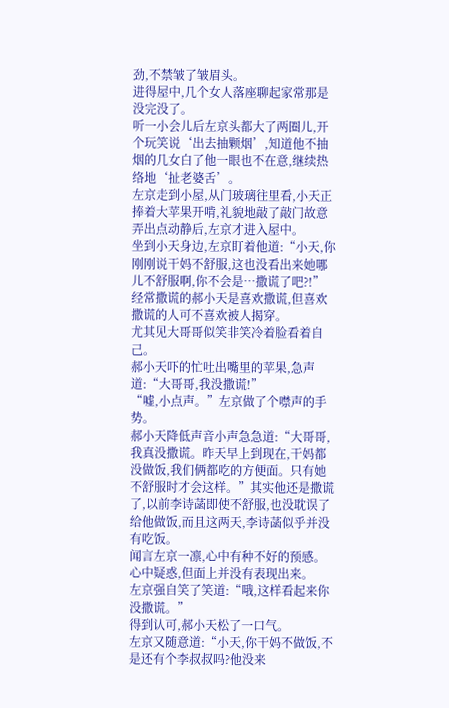劲,不禁皱了皱眉头。
进得屋中,几个女人落座聊起家常那是没完没了。
听一小会儿后左京头都大了两圈儿,开个玩笑说‘出去抽颗烟’,知道他不抽烟的几女白了他一眼也不在意,继续热络地‘扯老婆舌’。
左京走到小屋,从门玻璃往里看,小天正捧着大苹果开啃,礼貌地敲了敲门故意弄出点动静后,左京才进入屋中。
坐到小天身边,左京盯着他道:“小天,你刚刚说干妈不舒服,这也没看出来她哪儿不舒服啊,你不会是…撒谎了吧?!”
经常撒谎的郝小天是喜欢撒谎,但喜欢撒谎的人可不喜欢被人揭穿。
尤其见大哥哥似笑非笑冷着脸看着自己。
郝小天吓的忙吐出嘴里的苹果,急声道:“大哥哥,我没撒谎!”
“嘘,小点声。”左京做了个噤声的手势。
郝小天降低声音小声急急道:“大哥哥,我真没撒谎。昨天早上到现在,干妈都没做饭,我们俩都吃的方便面。只有她不舒服时才会这样。”其实他还是撒谎了,以前李诗菡即使不舒服,也没耽误了给他做饭,而且这两天,李诗菡似乎并没有吃饭。
闻言左京一凛,心中有种不好的预感。
心中疑惑,但面上并没有表现出来。
左京强自笑了笑道:“哦,这样看起来你没撒谎。”
得到认可,郝小天松了一口气。
左京又随意道:“小天,你干妈不做饭,不是还有个李叔叔吗?他没来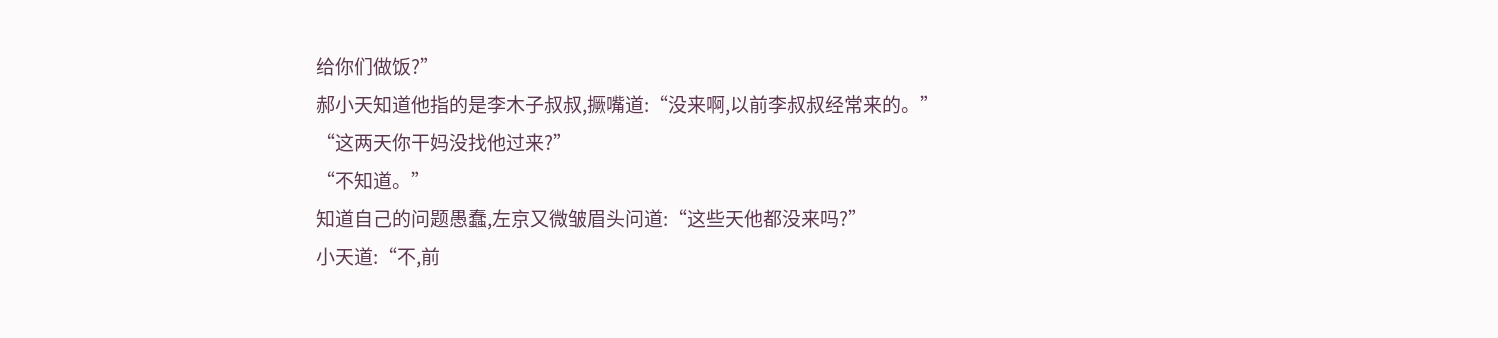给你们做饭?”
郝小天知道他指的是李木子叔叔,撅嘴道:“没来啊,以前李叔叔经常来的。”
“这两天你干妈没找他过来?”
“不知道。”
知道自己的问题愚蠢,左京又微皱眉头问道:“这些天他都没来吗?”
小天道:“不,前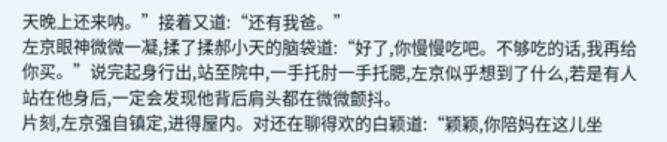天晚上还来呐。”接着又道:“还有我爸。”
左京眼神微微一凝,揉了揉郝小天的脑袋道:“好了,你慢慢吃吧。不够吃的话,我再给你买。”说完起身行出,站至院中,一手托肘一手托腮,左京似乎想到了什么,若是有人站在他身后,一定会发现他背后肩头都在微微颤抖。
片刻,左京强自镇定,进得屋内。对还在聊得欢的白颖道:“颖颖,你陪妈在这儿坐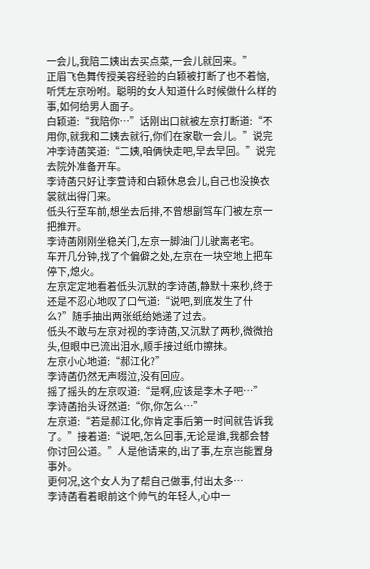一会儿,我陪二姨出去买点菜,一会儿就回来。”
正眉飞色舞传授美容经验的白颖被打断了也不着恼,听凭左京吩咐。聪明的女人知道什么时候做什么样的事,如何给男人面子。
白颖道:“我陪你…”话刚出口就被左京打断道:“不用你,就我和二姨去就行,你们在家歇一会儿。”说完冲李诗菡笑道:“二姨,咱俩快走吧,早去早回。”说完去院外准备开车。
李诗菡只好让李萱诗和白颖休息会儿,自己也没换衣裳就出得门来。
低头行至车前,想坐去后排,不曾想副驾车门被左京一把推开。
李诗菡刚刚坐稳关门,左京一脚油门儿驶离老宅。
车开几分钟,找了个偏僻之处,左京在一块空地上把车停下,熄火。
左京定定地看着低头沉默的李诗菡,静默十来秒,终于还是不忍心地叹了口气道:“说吧,到底发生了什么?”随手抽出两张纸给她递了过去。
低头不敢与左京对视的李诗菡,又沉默了两秒,微微抬头,但眼中已流出泪水,顺手接过纸巾擦抹。
左京小心地道:“郝江化?”
李诗菡仍然无声啜泣,没有回应。
摇了摇头的左京叹道:“是啊,应该是李木子吧…”
李诗菡抬头讶然道:“你,你怎么…”
左京道:“若是郝江化,你肯定事后第一时间就告诉我了。”接着道:“说吧,怎么回事,无论是谁,我都会替你讨回公道。”人是他请来的,出了事,左京岂能置身事外。
更何况,这个女人为了帮自己做事,付出太多…
李诗菡看着眼前这个帅气的年轻人,心中一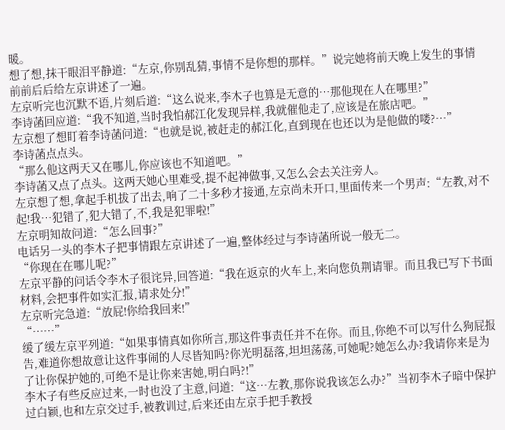暖。
想了想,抹干眼泪平静道:“左京,你别乱猜,事情不是你想的那样。”说完她将前天晚上发生的事情前前后后给左京讲述了一遍。
左京听完也沉默不语,片刻后道:“这么说来,李木子也算是无意的…那他现在人在哪里?”
李诗菡回应道:“我不知道,当时我怕郝江化发现异样,我就催他走了,应该是在旅店吧。”
左京想了想盯着李诗菡问道:“也就是说,被赶走的郝江化,直到现在也还以为是他做的喽?…”
李诗菡点点头。
“那么他这两天又在哪儿,你应该也不知道吧。”
李诗菡又点了点头。这两天她心里难受,提不起神做事,又怎么会去关注旁人。
左京想了想,拿起手机拔了出去,响了二十多秒才接通,左京尚未开口,里面传来一个男声:“左教,对不起!我…犯错了,犯大错了,不,我是犯罪啦!”
左京明知故问道:“怎么回事?”
电话另一头的李木子把事情跟左京讲述了一遍,整体经过与李诗菡所说一般无二。
“你现在在哪儿呢?”
左京平静的问话令李木子很诧异,回答道:“我在返京的火车上,来向您负荆请罪。而且我已写下书面材料,会把事件如实汇报,请求处分!”
左京听完急道:“放屁!你给我回来!”
“……”
缓了缓左京平列道:“如果事情真如你所言,那这件事责任并不在你。而且,你绝不可以写什么狗屁报告,难道你想故意让这件事闹的人尽皆知吗?你光明磊落,坦坦荡荡,可她呢?她怎么办?我请你来是为了让你保护她的,可绝不是让你来害她,明白吗?!”
李木子有些反应过来,一时也没了主意,问道:“这…左教,那你说我该怎么办?”当初李木子暗中保护过白颖,也和左京交过手,被教训过,后来还由左京手把手教授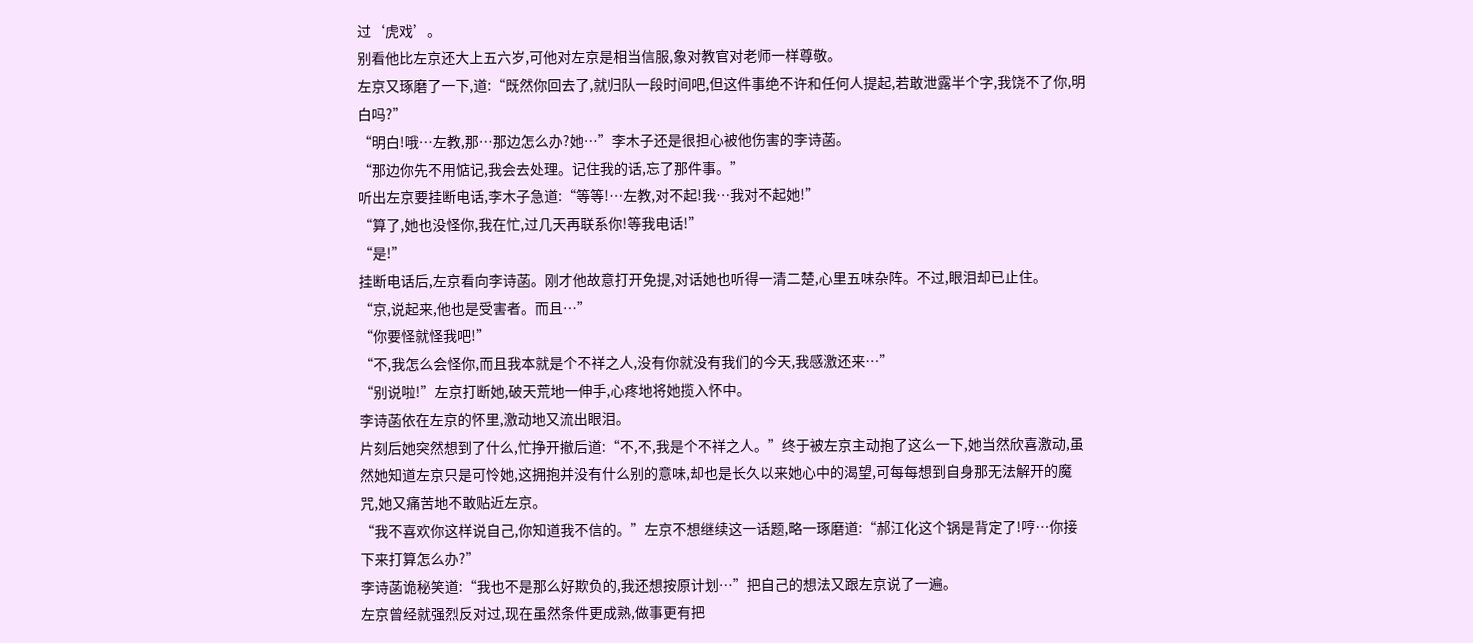过‘虎戏’。
别看他比左京还大上五六岁,可他对左京是相当信服,象对教官对老师一样尊敬。
左京又琢磨了一下,道:“既然你回去了,就归队一段时间吧,但这件事绝不许和任何人提起,若敢泄露半个字,我饶不了你,明白吗?”
“明白!哦…左教,那…那边怎么办?她…”李木子还是很担心被他伤害的李诗菡。
“那边你先不用惦记,我会去处理。记住我的话,忘了那件事。”
听出左京要挂断电话,李木子急道:“等等!…左教,对不起!我…我对不起她!”
“算了,她也没怪你,我在忙,过几天再联系你!等我电话!”
“是!”
挂断电话后,左京看向李诗菡。刚才他故意打开免提,对话她也听得一清二楚,心里五味杂阵。不过,眼泪却已止住。
“京,说起来,他也是受害者。而且…”
“你要怪就怪我吧!”
“不,我怎么会怪你,而且我本就是个不祥之人,没有你就没有我们的今天,我感激还来…”
“别说啦!”左京打断她,破天荒地一伸手,心疼地将她揽入怀中。
李诗菡依在左京的怀里,激动地又流出眼泪。
片刻后她突然想到了什么,忙挣开撤后道:“不,不,我是个不祥之人。”终于被左京主动抱了这么一下,她当然欣喜激动,虽然她知道左京只是可怜她,这拥抱并没有什么别的意味,却也是长久以来她心中的渴望,可每每想到自身那无法解开的魔咒,她又痛苦地不敢贴近左京。
“我不喜欢你这样说自己,你知道我不信的。”左京不想继续这一话题,略一琢磨道:“郝江化这个锅是背定了!哼…你接下来打算怎么办?”
李诗菡诡秘笑道:“我也不是那么好欺负的,我还想按原计划…”把自己的想法又跟左京说了一遍。
左京曾经就强烈反对过,现在虽然条件更成熟,做事更有把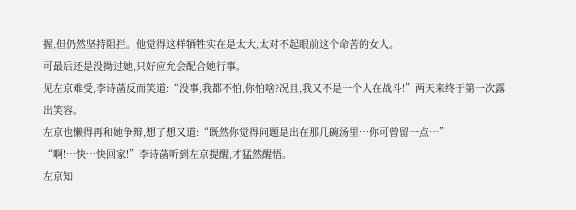握,但仍然坚持阻拦。他觉得这样牺牲实在是太大,太对不起眼前这个命苦的女人。
可最后还是没拗过她,只好应允会配合她行事。
见左京难受,李诗菡反而笑道:“没事,我都不怕,你怕啥?况且,我又不是一个人在战斗!”两天来终于第一次露出笑容。
左京也懒得再和她争辩,想了想又道:“既然你觉得问题是出在那几碗汤里…你可曾留一点…”
“啊!…快…快回家!”李诗菡听到左京提醒,才猛然醒悟。
左京知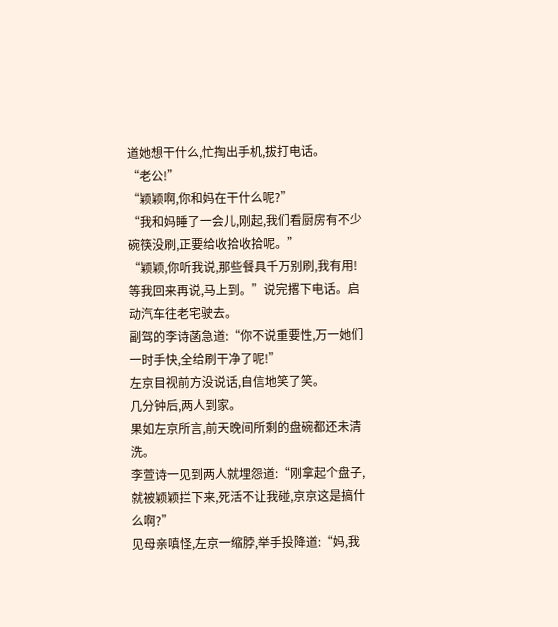道她想干什么,忙掏出手机,拔打电话。
“老公!”
“颖颖啊,你和妈在干什么呢?”
“我和妈睡了一会儿,刚起,我们看厨房有不少碗筷没刷,正要给收拾收拾呢。”
“颖颖,你听我说,那些餐具千万别刷,我有用!等我回来再说,马上到。”说完撂下电话。启动汽车往老宅驶去。
副驾的李诗菡急道:“你不说重要性,万一她们一时手快,全给刷干净了呢!”
左京目视前方没说话,自信地笑了笑。
几分钟后,两人到家。
果如左京所言,前天晚间所剩的盘碗都还未清洗。
李萱诗一见到两人就埋怨道:“刚拿起个盘子,就被颖颖拦下来,死活不让我碰,京京这是搞什么啊?”
见母亲嗔怪,左京一缩脖,举手投降道:“妈,我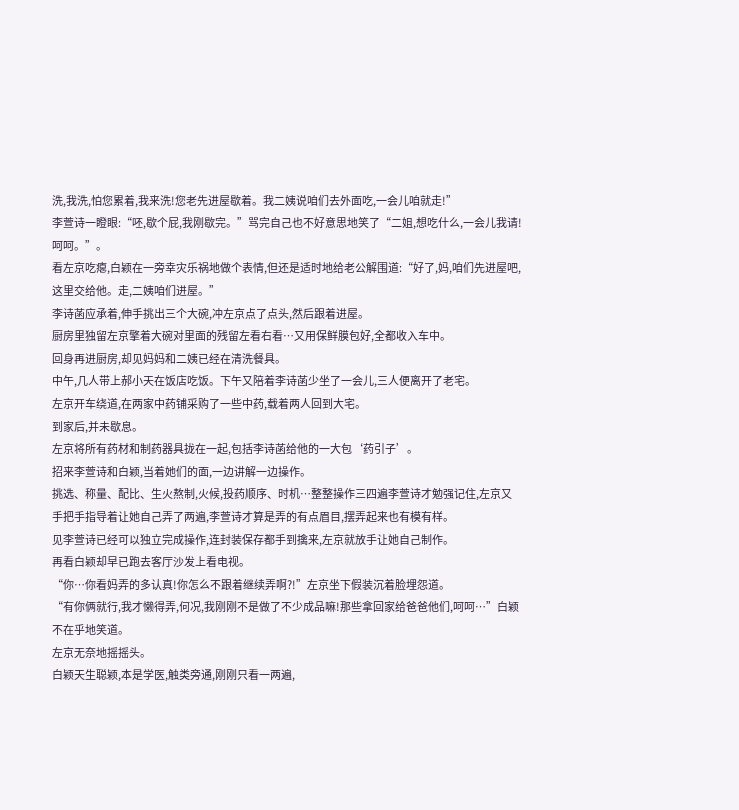洗,我洗,怕您累着,我来洗!您老先进屋歇着。我二姨说咱们去外面吃,一会儿咱就走!”
李萱诗一瞪眼:“呸,歇个屁,我刚歇完。”骂完自己也不好意思地笑了“二姐,想吃什么,一会儿我请!呵呵。”。
看左京吃瘪,白颖在一旁幸灾乐祸地做个表情,但还是适时地给老公解围道:“好了,妈,咱们先进屋吧,这里交给他。走,二姨咱们进屋。”
李诗菡应承着,伸手挑出三个大碗,冲左京点了点头,然后跟着进屋。
厨房里独留左京擎着大碗对里面的残留左看右看…又用保鲜膜包好,全都收入车中。
回身再进厨房,却见妈妈和二姨已经在清洗餐具。
中午,几人带上郝小天在饭店吃饭。下午又陪着李诗菡少坐了一会儿,三人便离开了老宅。
左京开车绕道,在两家中药铺采购了一些中药,载着两人回到大宅。
到家后,并未歇息。
左京将所有药材和制药器具拢在一起,包括李诗菡给他的一大包‘药引子’。
招来李萱诗和白颖,当着她们的面,一边讲解一边操作。
挑选、称量、配比、生火熬制,火候,投药顺序、时机…整整操作三四遍李萱诗才勉强记住,左京又手把手指导着让她自己弄了两遍,李萱诗才算是弄的有点眉目,摆弄起来也有模有样。
见李萱诗已经可以独立完成操作,连封装保存都手到擒来,左京就放手让她自己制作。
再看白颖却早已跑去客厅沙发上看电视。
“你…你看妈弄的多认真!你怎么不跟着继续弄啊?!”左京坐下假装沉着脸埋怨道。
“有你俩就行,我才懒得弄,何况,我刚刚不是做了不少成品嘛!那些拿回家给爸爸他们,呵呵…”白颖不在乎地笑道。
左京无奈地摇摇头。
白颖天生聪颖,本是学医,触类旁通,刚刚只看一两遍,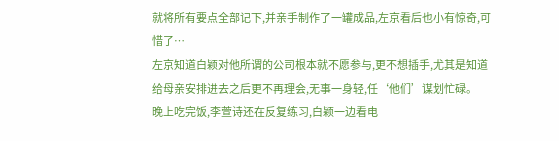就将所有要点全部记下,并亲手制作了一罐成品,左京看后也小有惊奇,可惜了…
左京知道白颖对他所谓的公司根本就不愿参与,更不想插手,尤其是知道给母亲安排进去之后更不再理会,无事一身轻,任‘他们’谋划忙碌。
晚上吃完饭,李萱诗还在反复练习,白颖一边看电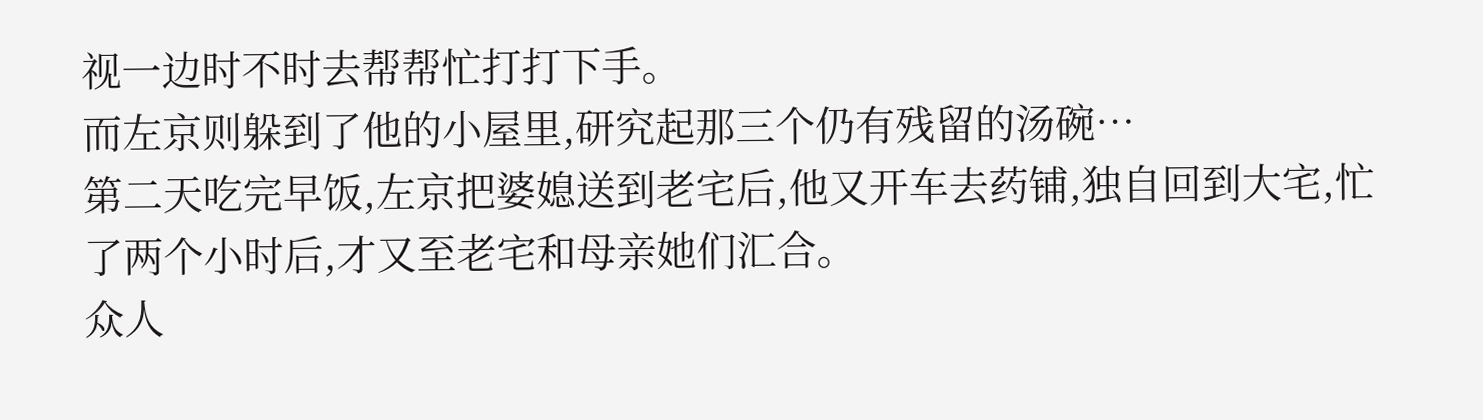视一边时不时去帮帮忙打打下手。
而左京则躲到了他的小屋里,研究起那三个仍有残留的汤碗…
第二天吃完早饭,左京把婆媳送到老宅后,他又开车去药铺,独自回到大宅,忙了两个小时后,才又至老宅和母亲她们汇合。
众人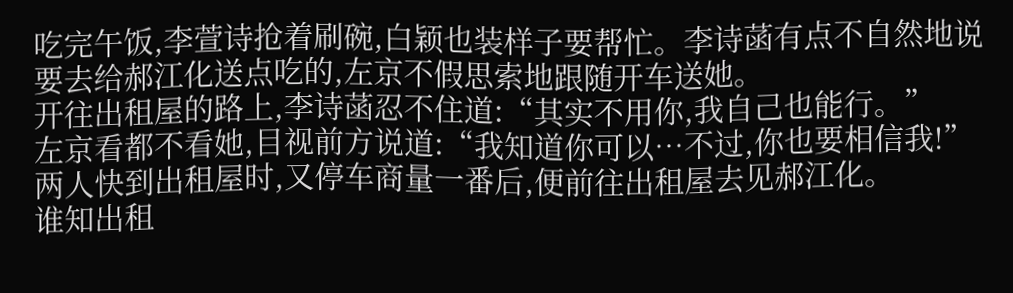吃完午饭,李萱诗抢着刷碗,白颖也装样子要帮忙。李诗菡有点不自然地说要去给郝江化送点吃的,左京不假思索地跟随开车送她。
开往出租屋的路上,李诗菡忍不住道:“其实不用你,我自己也能行。”
左京看都不看她,目视前方说道:“我知道你可以…不过,你也要相信我!”
两人快到出租屋时,又停车商量一番后,便前往出租屋去见郝江化。
谁知出租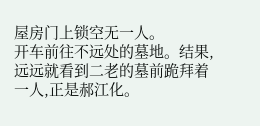屋房门上锁空无一人。
开车前往不远处的墓地。结果,远远就看到二老的墓前跪拜着一人,正是郝江化。